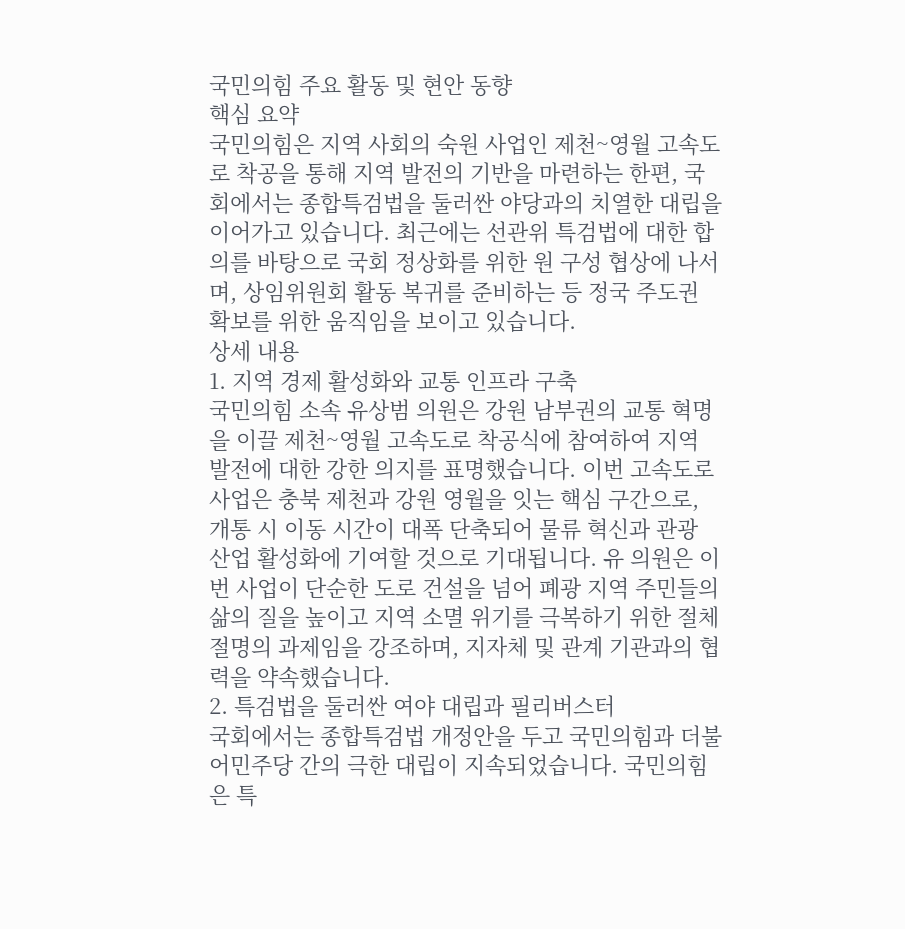국민의힘 주요 활동 및 현안 동향
핵심 요약
국민의힘은 지역 사회의 숙원 사업인 제천~영월 고속도로 착공을 통해 지역 발전의 기반을 마련하는 한편, 국회에서는 종합특검법을 둘러싼 야당과의 치열한 대립을 이어가고 있습니다. 최근에는 선관위 특검법에 대한 합의를 바탕으로 국회 정상화를 위한 원 구성 협상에 나서며, 상임위원회 활동 복귀를 준비하는 등 정국 주도권 확보를 위한 움직임을 보이고 있습니다.
상세 내용
1. 지역 경제 활성화와 교통 인프라 구축
국민의힘 소속 유상범 의원은 강원 남부권의 교통 혁명을 이끌 제천~영월 고속도로 착공식에 참여하여 지역 발전에 대한 강한 의지를 표명했습니다. 이번 고속도로 사업은 충북 제천과 강원 영월을 잇는 핵심 구간으로, 개통 시 이동 시간이 대폭 단축되어 물류 혁신과 관광 산업 활성화에 기여할 것으로 기대됩니다. 유 의원은 이번 사업이 단순한 도로 건설을 넘어 폐광 지역 주민들의 삶의 질을 높이고 지역 소멸 위기를 극복하기 위한 절체절명의 과제임을 강조하며, 지자체 및 관계 기관과의 협력을 약속했습니다.
2. 특검법을 둘러싼 여야 대립과 필리버스터
국회에서는 종합특검법 개정안을 두고 국민의힘과 더불어민주당 간의 극한 대립이 지속되었습니다. 국민의힘은 특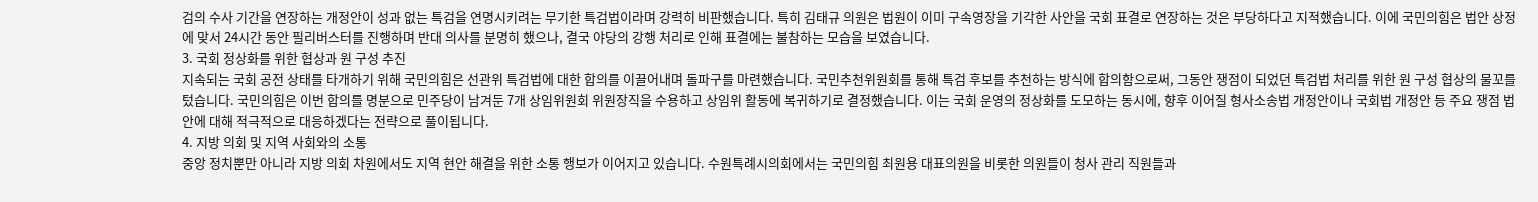검의 수사 기간을 연장하는 개정안이 성과 없는 특검을 연명시키려는 무기한 특검법이라며 강력히 비판했습니다. 특히 김태규 의원은 법원이 이미 구속영장을 기각한 사안을 국회 표결로 연장하는 것은 부당하다고 지적했습니다. 이에 국민의힘은 법안 상정에 맞서 24시간 동안 필리버스터를 진행하며 반대 의사를 분명히 했으나, 결국 야당의 강행 처리로 인해 표결에는 불참하는 모습을 보였습니다.
3. 국회 정상화를 위한 협상과 원 구성 추진
지속되는 국회 공전 상태를 타개하기 위해 국민의힘은 선관위 특검법에 대한 합의를 이끌어내며 돌파구를 마련했습니다. 국민추천위원회를 통해 특검 후보를 추천하는 방식에 합의함으로써, 그동안 쟁점이 되었던 특검법 처리를 위한 원 구성 협상의 물꼬를 텄습니다. 국민의힘은 이번 합의를 명분으로 민주당이 남겨둔 7개 상임위원회 위원장직을 수용하고 상임위 활동에 복귀하기로 결정했습니다. 이는 국회 운영의 정상화를 도모하는 동시에, 향후 이어질 형사소송법 개정안이나 국회법 개정안 등 주요 쟁점 법안에 대해 적극적으로 대응하겠다는 전략으로 풀이됩니다.
4. 지방 의회 및 지역 사회와의 소통
중앙 정치뿐만 아니라 지방 의회 차원에서도 지역 현안 해결을 위한 소통 행보가 이어지고 있습니다. 수원특례시의회에서는 국민의힘 최원용 대표의원을 비롯한 의원들이 청사 관리 직원들과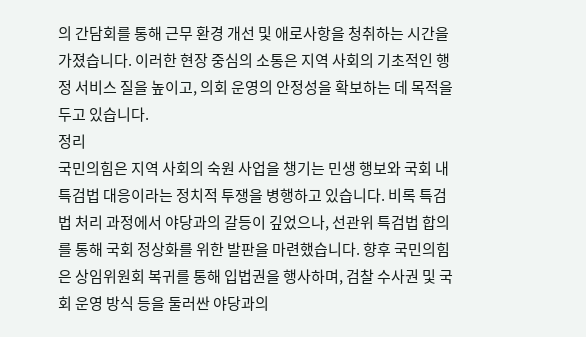의 간담회를 통해 근무 환경 개선 및 애로사항을 청취하는 시간을 가졌습니다. 이러한 현장 중심의 소통은 지역 사회의 기초적인 행정 서비스 질을 높이고, 의회 운영의 안정성을 확보하는 데 목적을 두고 있습니다.
정리
국민의힘은 지역 사회의 숙원 사업을 챙기는 민생 행보와 국회 내 특검법 대응이라는 정치적 투쟁을 병행하고 있습니다. 비록 특검법 처리 과정에서 야당과의 갈등이 깊었으나, 선관위 특검법 합의를 통해 국회 정상화를 위한 발판을 마련했습니다. 향후 국민의힘은 상임위원회 복귀를 통해 입법권을 행사하며, 검찰 수사권 및 국회 운영 방식 등을 둘러싼 야당과의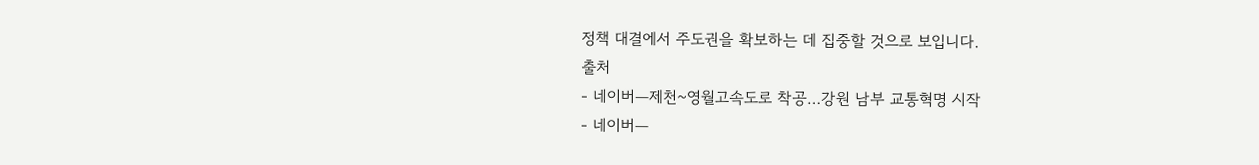정책 대결에서 주도권을 확보하는 데 집중할 것으로 보입니다.
출처
- 네이버—제천~영월고속도로 착공…강원 남부 교통혁명 시작
- 네이버—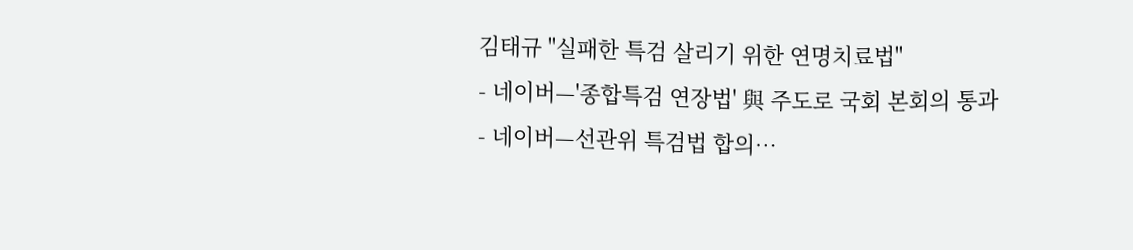김태규 "실패한 특검 살리기 위한 연명치료법"
- 네이버—'종합특검 연장법' 與 주도로 국회 본회의 통과
- 네이버—선관위 특검법 합의…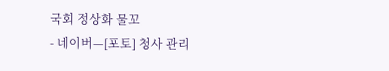국회 정상화 물꼬
- 네이버—[포토] 청사 관리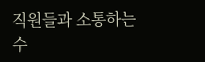직원들과 소통하는 수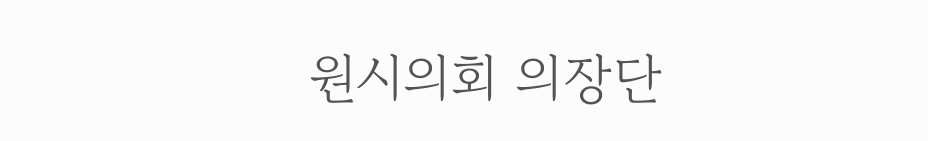원시의회 의장단